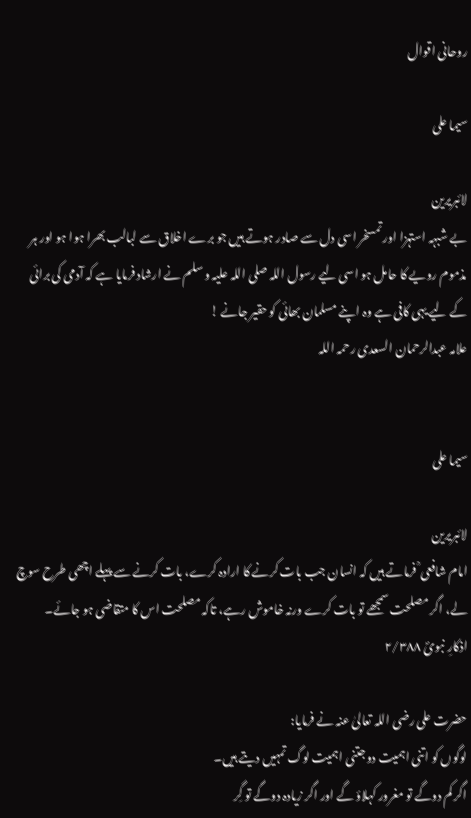روحانی اقوال

سیما علی

لائبریرین
بے شبہہ استہزا اور تمسخر اسی دل سے صادر ہوتے ہیں جو برے اخلاق سے لبالب بھرا ہوا ہو اور ہر مذموم رویے کا حامل ہو اسی لیے رسول اللہ صلی اللہ علیہ و سلم نے ارشاد فرمایا ہے کہ آدمی کی برائی کے لیے یہی کافی ہے وہ اپنے مسلمان بھائی کو حقیر جانے !
علامہ عبدالرحمان السعدی رحمہ اللہ


سیما علی

لائبریرین
امام شافعی ؒ فرماتے ہیں کہ انسان جب بات کرنے کا ارادہ کرے، بات کرنے سے پہلے اچھی طرح سوچ لے، اگر مصلحت سمجھے تو بات کرے ورنہ خاموش رہے، تاکہ مصلحت اس کا متقاضی ہو جائے۔
اذکارِ نبویؐ ٢/٣٨٨

حضرت علی رضی اللہ تعالیٰ عنہ نے فرمایا:
لوگوں کو اتنی اہمیت دو جتنی اہمیت لوگ تمہیں دیتے ہیں۔
اگر کم دوگے تو مغرور کہلاؤ گے اور اگر زیادہ دوگے تو گِر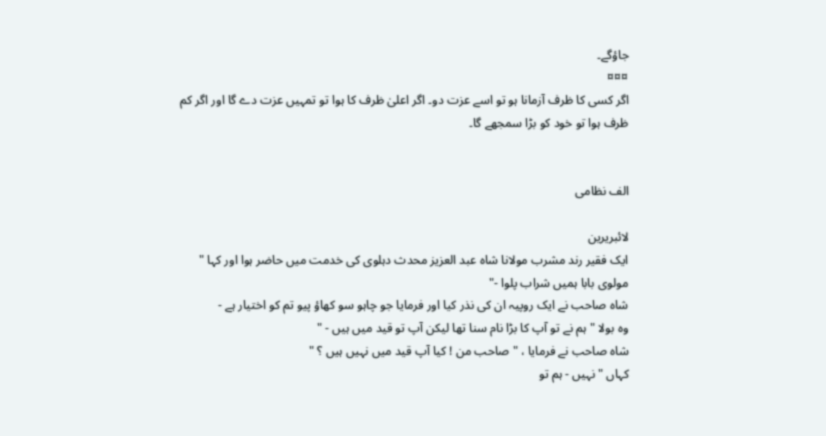جاؤگے۔
¤¤¤
اگر کسی کا ظرف آزمانا ہو تو اسے عزت دو۔ اگر اعلیٰ ظرف کا ہوا تو تمہیں عزت دے گا اور اگر کم ظرف ہوا تو خود کو بڑا سمجھے گا۔


الف نظامی

لائبریرین
ایک فقیر رند مشرب مولانا شاہ عبد العزیز محدث دہلوی کی خدمت میں حاضر ہوا اور کہا " مولوی بابا ہمیں شراب پلوا -"
شاہ صاحب نے ایک روپیہ ان کی نذر کیا اور فرمایا جو چاہو سو کھاؤ پیو تم کو اختیار ہے -
وہ بولا " ہم نے تو آپ کا بڑا نام سنا تھا لیکن آپ تو قید میں ہیں - "
شاہ صاحب نے فرمایا ، " صاحب من ! کیا آپ قید میں نہیں ہیں ؟ "
کہاں " نہیں - ہم تو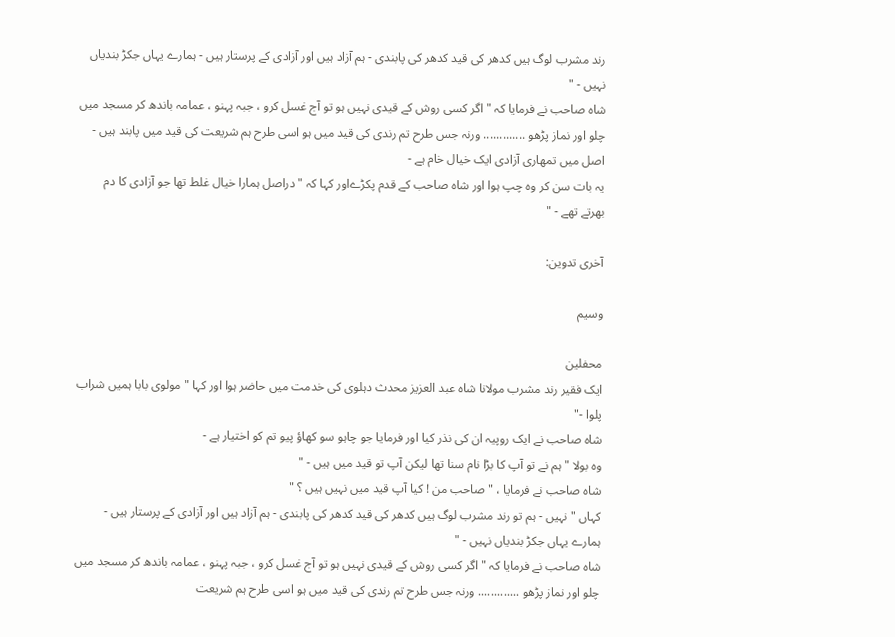رند مشرب لوگ ہیں کدھر کی قید کدھر کی پابندی - ہم آزاد ہیں اور آزادی کے پرستار ہیں - ہمارے یہاں جکڑ بندیاں نہیں - "
شاہ صاحب نے فرمایا کہ " اگر کسی روش کے قیدی نہیں ہو تو آج غسل کرو ، جبہ پہنو ، عمامہ باندھ کر مسجد میں چلو اور نماز پڑھو ............. ورنہ جس طرح تم رندی کی قید میں ہو اسی طرح ہم شریعت کی قید میں پابند ہیں - اصل میں تمھاری آزادی ایک خیال خام ہے -
یہ بات سن کر وہ چپ ہوا اور شاہ صاحب کے قدم پکڑےاور کہا کہ " دراصل ہمارا خیال غلط تھا جو آزادی کا دم بھرتے تھے - "

آخری تدوین:

وسیم

محفلین
ایک فقیر رند مشرب مولانا شاہ عبد العزیز محدث دہلوی کی خدمت میں حاضر ہوا اور کہا " مولوی بابا ہمیں شراب پلوا -"
شاہ صاحب نے ایک روپیہ ان کی نذر کیا اور فرمایا جو چاہو سو کھاؤ پیو تم کو اختیار ہے -
وہ بولا " ہم نے تو آپ کا بڑا نام سنا تھا لیکن آپ تو قید میں ہیں - "
شاہ صاحب نے فرمایا ، " صاحب من ! کیا آپ قید میں نہیں ہیں ؟ "
کہاں " نہیں - ہم تو رند مشرب لوگ ہیں کدھر کی قید کدھر کی پابندی - ہم آزاد ہیں اور آزادی کے پرستار ہیں - ہمارے یہاں جکڑ بندیاں نہیں - "
شاہ صاحب نے فرمایا کہ " اگر کسی روش کے قیدی نہیں ہو تو آج غسل کرو ، جبہ پہنو ، عمامہ باندھ کر مسجد میں چلو اور نماز پڑھو ............. ورنہ جس طرح تم رندی کی قید میں ہو اسی طرح ہم شریعت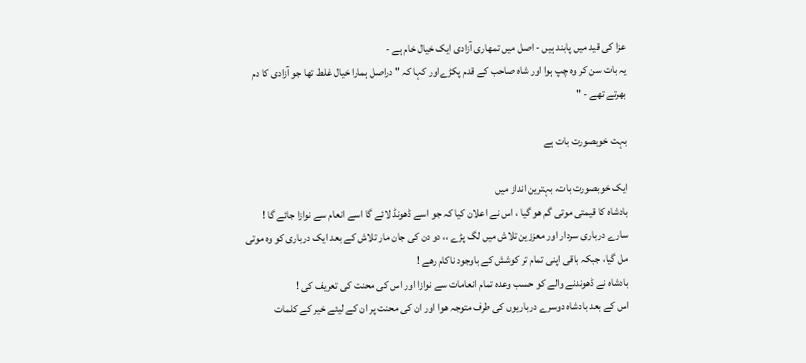عزا کی قید میں پابند ہیں - اصل میں تمھاری آزادی ایک خیال خام ہے -
یہ بات سن کر وہ چپ ہوا اور شاہ صاحب کے قدم پکڑےاور کہا کہ " دراصل ہمارا خیال غلط تھا جو آزادی کا دم بھرتے تھے - "

بہت خوبصورت بات ہے

ایک خوبصورت بات، بہترین انداز میں
بادشاہ کا قیمتی موتی گم ھو گیا ، اس نے اعلان کیا کہ جو اسے ڈھونڈ لائے گا اسے انعام سے نوازا جائے گا !
سارے درباری سردار اور معززین تلاش میں لگ پڑے ،، دو دن کی جان مار تلاش کے بعد ایک درباری کو وہ موتی مل گیا، جبکہ باقی اپنی تمام تر کوشش کے باوجود ناکام رھے !
بادشاہ نے ڈھوندنے والے کو حسب وعدہ تمام انعامات سے نوازا اور اس کی محنت کی تعریف کی !
اس کے بعد بادشاہ دوسرے درباریوں کی طرف متوجہ ھوا اور ان کی محنت پر ان کے لیئے خیر کے کلمات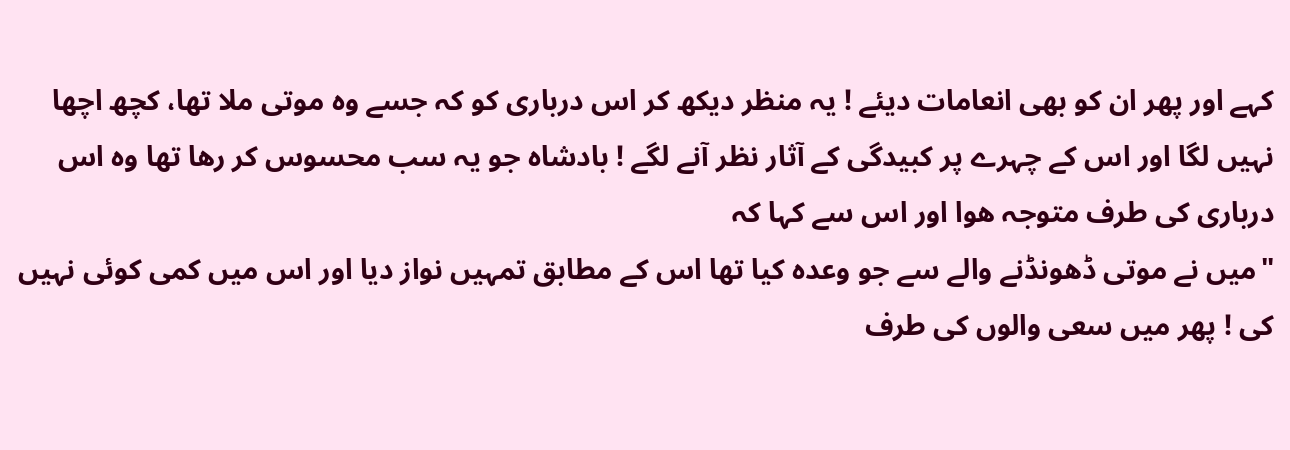کہے اور پھر ان کو بھی انعامات دیئے ! یہ منظر دیکھ کر اس درباری کو کہ جسے وہ موتی ملا تھا، کچھ اچھا نہیں لگا اور اس کے چہرے پر کبیدگی کے آثار نظر آنے لگے ! بادشاہ جو یہ سب محسوس کر رھا تھا وہ اس درباری کی طرف متوجہ ھوا اور اس سے کہا کہ
"میں نے موتی ڈھونڈنے والے سے جو وعدہ کیا تھا اس کے مطابق تمہیں نواز دیا اور اس میں کمی کوئی نہیں کی ! پھر میں سعی والوں کی طرف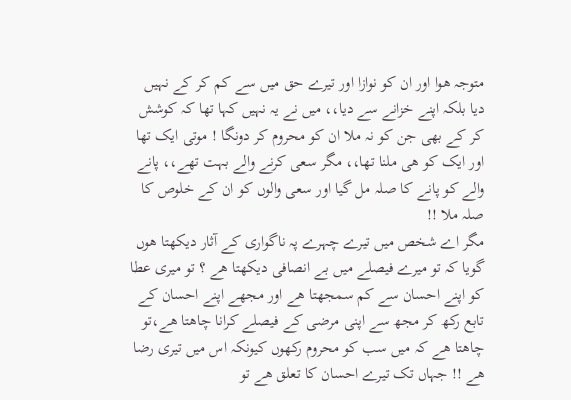متوجہ ھوا اور ان کو نوازا اور تیرے حق میں سے کم کر کے نہیں دیا بلکہ اپنے خزانے سے دیا،، میں نے یہ نہیں کہا تھا کہ کوشش کر کے بھی جن کو نہ ملا ان کو محروم کر دونگا ! موتی ایک تھا اور ایک کو ھی ملنا تھا،، مگر سعی کرنے والے بہت تھے،، پانے والے کو پانے کا صلہ مل گیا اور سعی والوں کو ان کے خلوص کا صلہ ملا !!
مگر اے شخص میں تیرے چہرے پہ ناگواری کے آثار دیکھتا ھوں گویا کہ تو میرے فیصلے میں بے انصافی دیکھتا ھے ؟ تو میری عطا کو اپنے احسان سے کم سمجھتا ھے اور مجھے اپنے احسان کے تابع رکھ کر مجھ سے اپنی مرضی کے فیصلے کرانا چاھتا ھے،تو چاھتا ھے کہ میں سب کو محروم رکھوں کیونکہ اس میں تیری رضا ھے !! جہاں تک تیرے احسان کا تعلق ھے تو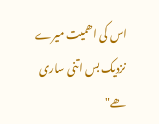اس کی اھمیت میرے نزدیک بس اتنی ساری ھے"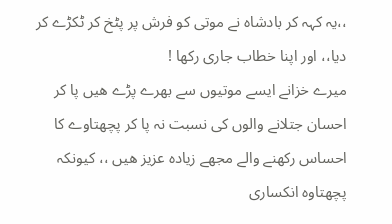،،یہ کہہ کر بادشاہ نے موتی کو فرش پر پٹخ کر ٹکڑے کر دیا،، اور اپنا خطاب جاری رکھا !
میرے خزانے ایسے موتیوں سے بھرے پڑے ھیں پا کر احسان جتلانے والوں کی نسبت نہ پا کر پچھتاوے کا احساس رکھنے والے مجھے زیادہ عزیز ھیں ،، کیونکہ پچھتاوہ انکساری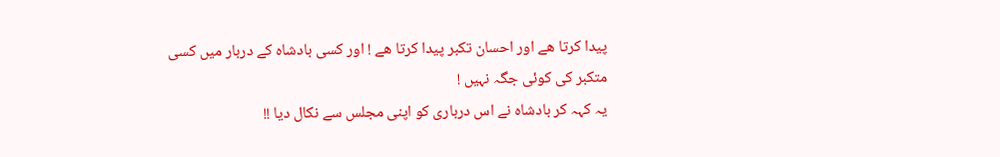پیدا کرتا ھے اور احسان تکبر پیدا کرتا ھے ! اور کسی بادشاہ کے دربار میں کسی متکبر کی کوئی جگہ نہیں !
یہ کہہ کر بادشاہ نے اس درباری کو اپنی مجلس سے نکال دیا !!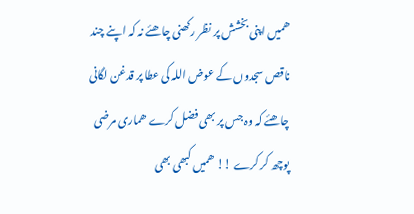ھمیں اپنی بخشش پر نظر رکھنی چاھئے نہ کہ اپنے چند ناقص سجدوں کے عوض اللہ کی عطا پر قدغن لگانی چاھئے کہ وہ جس پر بھی فضل کرے ھماری مرضی پوچھ کر کرے !! ھمیں کبھی بھی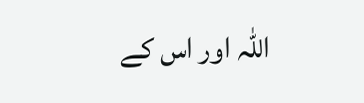اللہ اور اس کے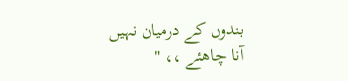بندوں کے درمیان نہیں آنا چاھئے ،، "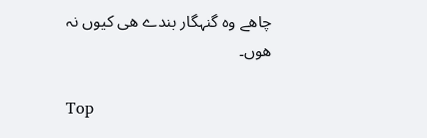چاھے وہ گنہگار بندے ھی کیوں نہ ھوں۔

Top